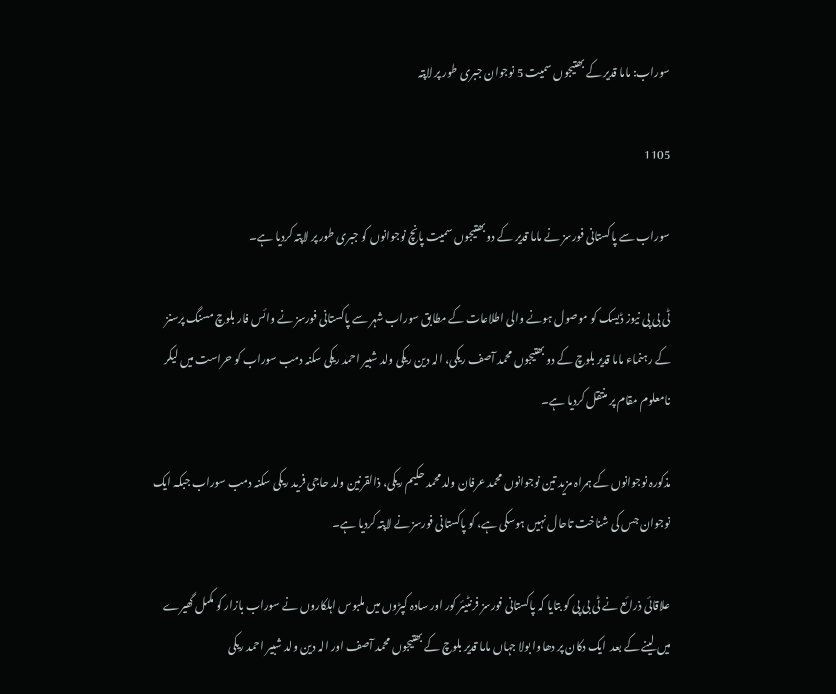سوراب: ماما قدیر کے بھتیجوں سمیت 5 نوجوان جبری طور پر لاپتہ

1105

سوراب سے پاکستانی فورسز نے ماما قدیر کے دو بھتیجوں سمیت پانچ نوجوانوں کو جبری طور پر لاپتہ کردیا ہے۔

ٹی بی پی نیوز ڈیسک کو موصول ہونے والی اطلاعات کے مطابق سوراب شہر سے پاکستانی فورسز نے وائس فار بلوچ مسنگ پرسنز کے رہنماء ماما قدیر بلوچ کے دو بھتیجوں محمد آصف ریکی، الہ دین ریکی ولد شبیر احمد ریکی سکنہ دمب سوراب کو حراست میں لیکر نامعلوم مقام پر منتقل کردیا ہے۔

مذکورہ نوجوانوں کے ہمراہ مزید تین نوجوانوں محمد عرفان ولد محمد حکیم ریکی، ذالقرنین ولد حاجی فرید ریکی سکنہ دمب سوراب جبکہ ایک نوجوان جس کی شناخت تاحال نہیں ہوسکی ہے، کو پاکستانی فورسز نے لاپتہ کردیا ہے۔

علاقائی ذرائع نے ٹی بی پی کو بتایا کہ پاکستانی فورسز فرنٹیئر کور اور سادہ کپڑوں میں ملبوس اہلکاروں نے سوراب بازار کو مکمل گھیرے میں لینے کے بعد  ایک دکان پر دھاوا بولا جہاں ماما قدیر بلوچ کے بھتیجوں محمد آصف اور الہ دین ولد شبیر احمد ریکی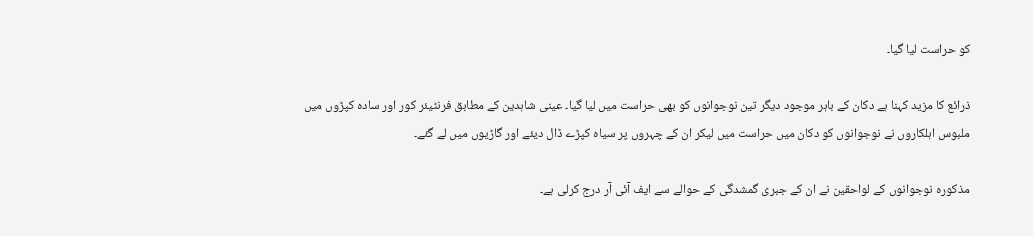کو حراست لیا گیا۔

ذرائع کا مزید کہنا ہے دکان کے باہر موجود دیگر تین نوجوانوں کو بھی حراست میں لیا گیا۔ عینی شاہدین کے مطابق فرنٹیئر کور اور سادہ کپڑوں میں ملبوس اہلکاروں نے نوجوانوں کو دکان میں حراست میں لیکر ان کے چہروں پر سیاہ کپڑے ڈال دیئے اور گاڑیوں میں لے گئے۔

مذکورہ نوجوانوں کے لواحقین نے ان کے جبری گمشدگی کے حوالے سے ایف آئی آر درج کرلی ہے۔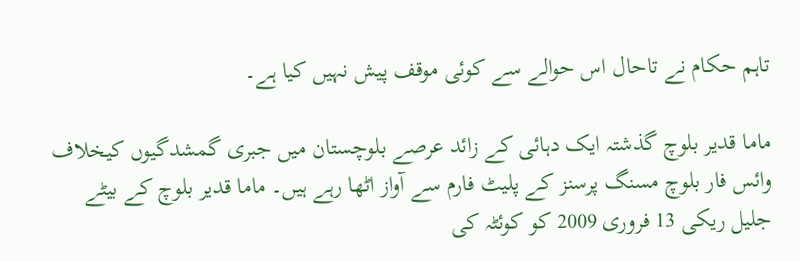تاہم حکام نے تاحال اس حوالے سے کوئی موقف پیش نہیں کیا ہے۔

ماما قدیر بلوچ گذشتہ ایک دہائی کے زائد عرصے بلوچستان میں جبری گمشدگیوں کیخلاف وائس فار بلوچ مسنگ پرسنز کے پلیٹ فارم سے آواز اٹھا رہے ہیں۔ ماما قدیر بلوچ کے بیٹے جلیل ریکی 13 فروری 2009 کو کوئٹہ کی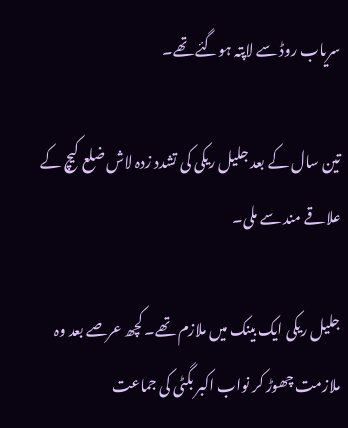سریاب روڈ سے لاپتہ ہوگئے تھے۔

تین سال کے بعد جلیل ریکی کی تشدد زدہ لاش ضلع کیچ کے علاقے مند سے ملی۔

جلیل ریکی ایک بینک میں ملازم تھے۔ کچھ عرصے بعد وہ ملازمت چھوڑ کر نواب اکبر بگٹی کی جماعت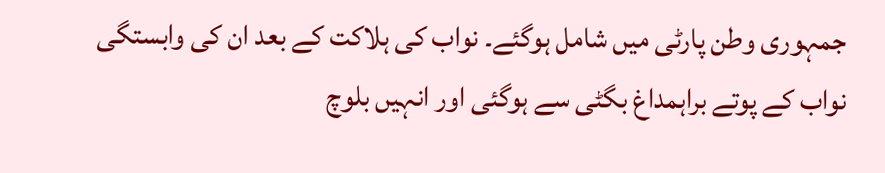جمہوری وطن پارٹی میں شامل ہوگئے۔ نواب کی ہلاکت کے بعد ان کی وابستگی نواب کے پوتے براہمداغ بگٹی سے ہوگئی اور انہیں بلوچ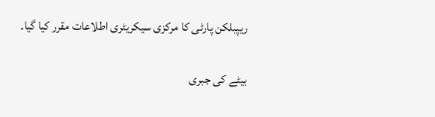ریپبلکن پارٹی کا مرکزی سیکریٹری اطلاعات مقرر کیا گیا۔

بیٹے کی جبری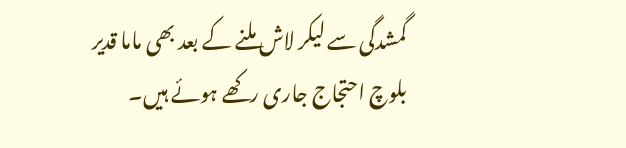گمشدگی سے لیکر لاش ملنے کے بعد بھی ماما قدیر بلوچ احتجاج جاری رکھے ہوئے ہیں۔